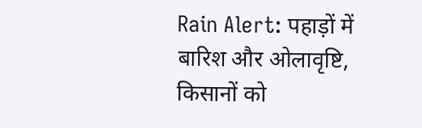Rain Alert: पहाड़ों में बारिश और ओलावृष्टि, किसानों को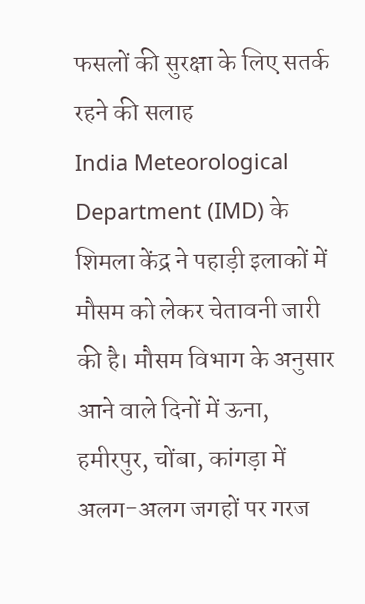फसलों की सुरक्षा के लिए सतर्क रहने की सलाह
India Meteorological Department (IMD) के शिमला केंद्र ने पहाड़ी इलाकों में मौसम को लेकर चेतावनी जारी की है। मौसम विभाग के अनुसार आने वाले दिनों में ऊना, हमीरपुर, चोंबा, कांगड़ा में अलग-अलग जगहों पर गरज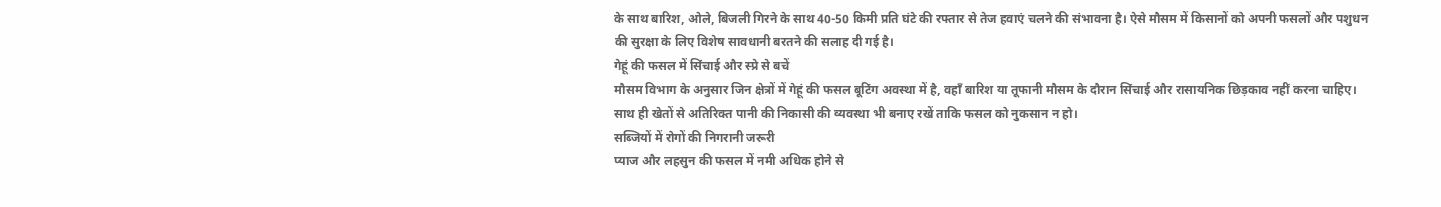के साथ बारिश, ओले, बिजली गिरने के साथ 40-50 किमी प्रति घंटे की रफ्तार से तेज हवाएं चलने की संभावना है। ऐसे मौसम में किसानों को अपनी फसलों और पशुधन की सुरक्षा के लिए विशेष सावधानी बरतने की सलाह दी गई है।
गेहूं की फसल में सिंचाई और स्प्रे से बचें
मौसम विभाग के अनुसार जिन क्षेत्रों में गेहूं की फसल बूटिंग अवस्था में है, वहाँ बारिश या तूफानी मौसम के दौरान सिंचाई और रासायनिक छिड़काव नहीं करना चाहिए। साथ ही खेतों से अतिरिक्त पानी की निकासी की व्यवस्था भी बनाए रखें ताकि फसल को नुकसान न हो।
सब्जियों में रोगों की निगरानी जरूरी
प्याज और लहसुन की फसल में नमी अधिक होने से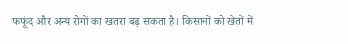फफूंद और अन्य रोगों का खतरा बढ़ सकता है। किसानों को खेतों में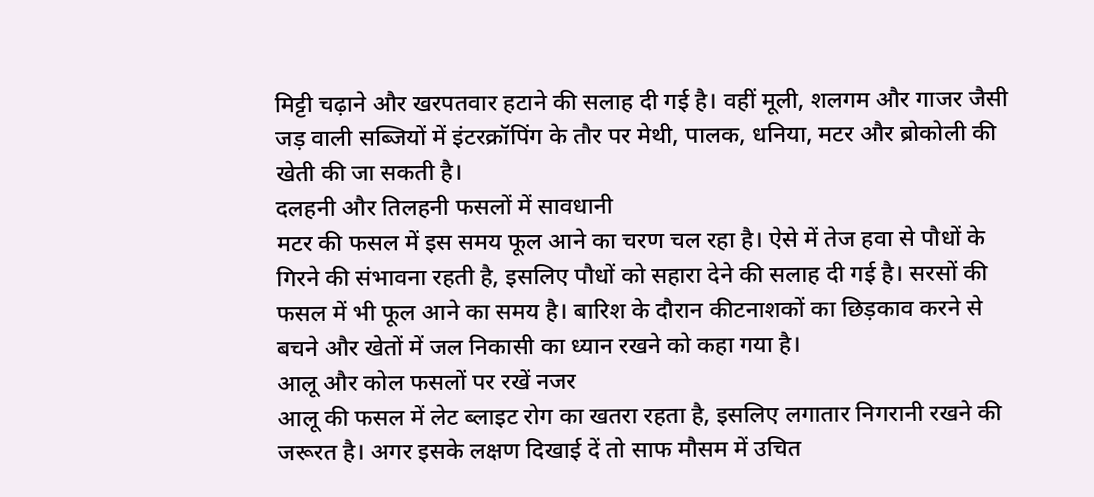मिट्टी चढ़ाने और खरपतवार हटाने की सलाह दी गई है। वहीं मूली, शलगम और गाजर जैसी जड़ वाली सब्जियों में इंटरक्रॉपिंग के तौर पर मेथी, पालक, धनिया, मटर और ब्रोकोली की खेती की जा सकती है।
दलहनी और तिलहनी फसलों में सावधानी
मटर की फसल में इस समय फूल आने का चरण चल रहा है। ऐसे में तेज हवा से पौधों के गिरने की संभावना रहती है, इसलिए पौधों को सहारा देने की सलाह दी गई है। सरसों की फसल में भी फूल आने का समय है। बारिश के दौरान कीटनाशकों का छिड़काव करने से बचने और खेतों में जल निकासी का ध्यान रखने को कहा गया है।
आलू और कोल फसलों पर रखें नजर
आलू की फसल में लेट ब्लाइट रोग का खतरा रहता है, इसलिए लगातार निगरानी रखने की जरूरत है। अगर इसके लक्षण दिखाई दें तो साफ मौसम में उचित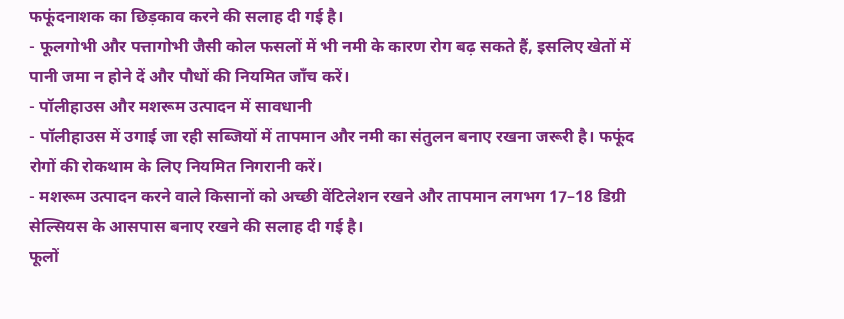फफूंदनाशक का छिड़काव करने की सलाह दी गई है।
- फूलगोभी और पत्तागोभी जैसी कोल फसलों में भी नमी के कारण रोग बढ़ सकते हैं, इसलिए खेतों में पानी जमा न होने दें और पौधों की नियमित जाँच करें।
- पॉलीहाउस और मशरूम उत्पादन में सावधानी
- पॉलीहाउस में उगाई जा रही सब्जियों में तापमान और नमी का संतुलन बनाए रखना जरूरी है। फफूंद रोगों की रोकथाम के लिए नियमित निगरानी करें।
- मशरूम उत्पादन करने वाले किसानों को अच्छी वेंटिलेशन रखने और तापमान लगभग 17–18 डिग्री सेल्सियस के आसपास बनाए रखने की सलाह दी गई है।
फूलों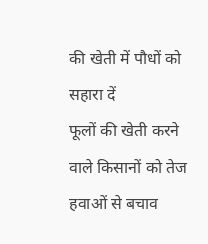की खेती में पौधों को सहारा दें
फूलों की खेती करने वाले किसानों को तेज हवाओं से बचाव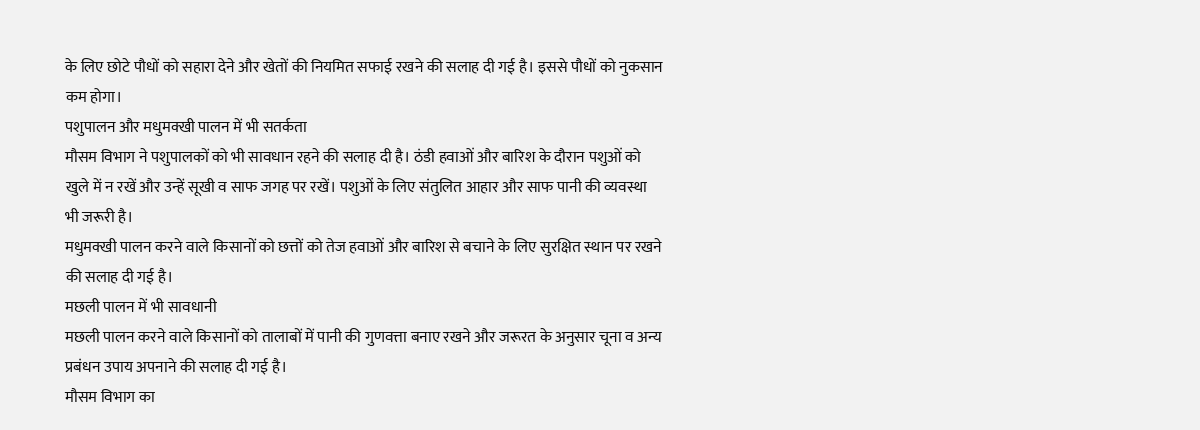के लिए छोटे पौधों को सहारा देने और खेतों की नियमित सफाई रखने की सलाह दी गई है। इससे पौधों को नुकसान कम होगा।
पशुपालन और मधुमक्खी पालन में भी सतर्कता
मौसम विभाग ने पशुपालकों को भी सावधान रहने की सलाह दी है। ठंडी हवाओं और बारिश के दौरान पशुओं को खुले में न रखें और उन्हें सूखी व साफ जगह पर रखें। पशुओं के लिए संतुलित आहार और साफ पानी की व्यवस्था भी जरूरी है।
मधुमक्खी पालन करने वाले किसानों को छत्तों को तेज हवाओं और बारिश से बचाने के लिए सुरक्षित स्थान पर रखने की सलाह दी गई है।
मछली पालन में भी सावधानी
मछली पालन करने वाले किसानों को तालाबों में पानी की गुणवत्ता बनाए रखने और जरूरत के अनुसार चूना व अन्य प्रबंधन उपाय अपनाने की सलाह दी गई है।
मौसम विभाग का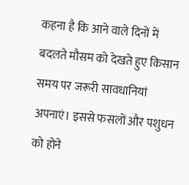कहना है कि आने वाले दिनों में बदलते मौसम को देखते हुए किसान समय पर जरूरी सावधानियां अपनाएं। इससे फसलों और पशुधन को होने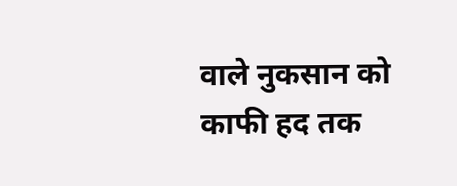वाले नुकसान को काफी हद तक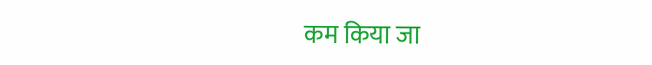कम किया जा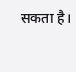सकता है।